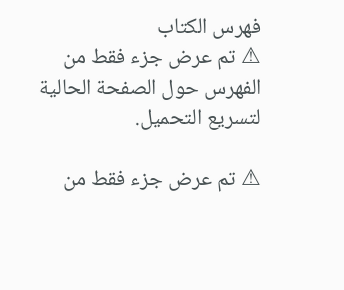فهرس الكتاب
⚠ تم عرض جزء فقط من الفهرس حول الصفحة الحالية لتسريع التحميل.

⚠ تم عرض جزء فقط من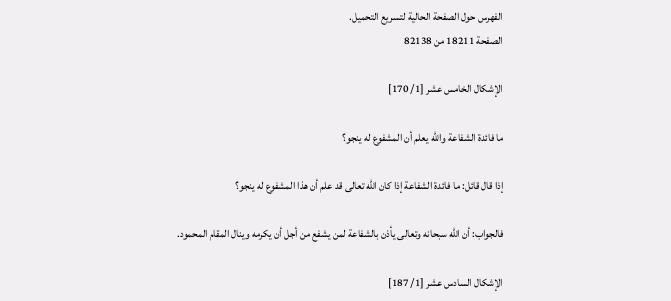الفهرس حول الصفحة الحالية لتسريع التحميل.
الصفحة 18211 من 82138

الإشكال الخامس عشر [1/ 170]

ما فائدة الشفاعة والله يعلم أن المشفوع له ينجو؟

إذا قال قائل: ما فائدة الشفاعة إذا كان الله تعالى قد علم أن هذا المشفوع له ينجو؟

فالجواب: أن الله سبحانه وتعالى يأذن بالشفاعة لمن يشفع من أجل أن يكرمه وينال المقام المحمود.

الإشكال السادس عشر [1/ 187]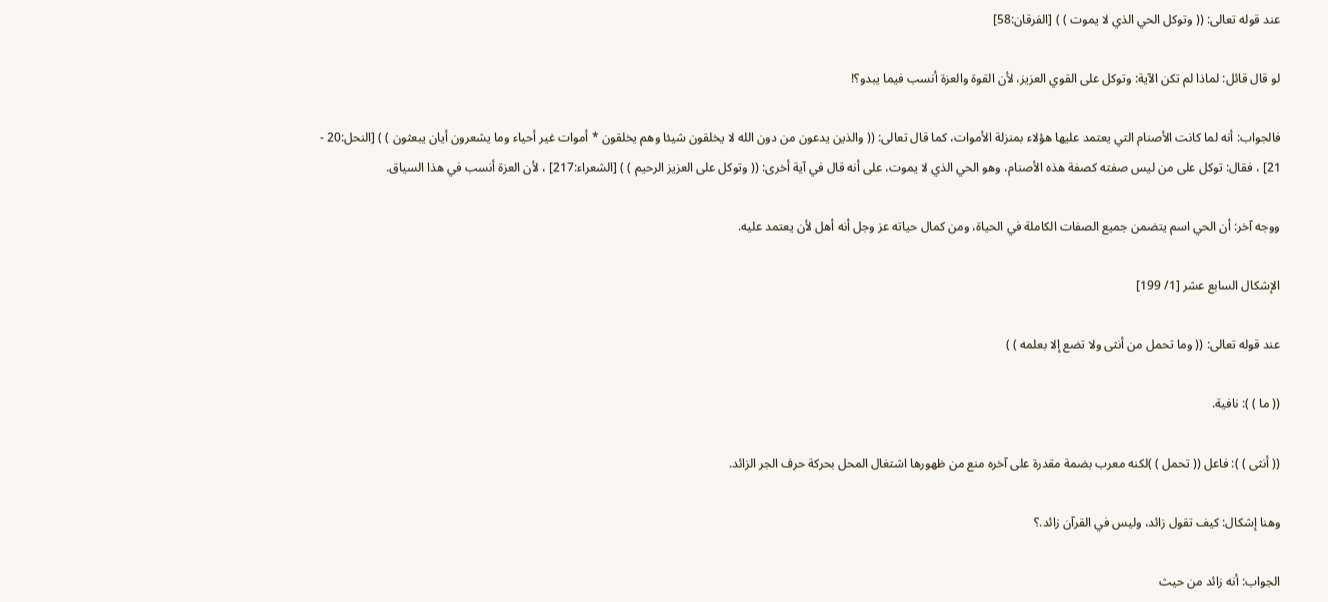عند قوله تعالى: (( وتوكل الحي الذي لا يموت ) ) [الفرقان:58]

لو قال قائل: لماذا لم تكن الآية: وتوكل على القوي العزيز، لأن القوة والعزة أنسب فيما يبدو؟!

فالجواب: أنه لما كانت الأصنام التي يعتمد عليها هؤلاء بمنزلة الأموات، كما قال تعالى: (( والذين يدعون من دون الله لا يخلقون شيئا وهم يخلقون * أموات غير أحياء وما يشعرون أيان يبعثون ) ) [النحل:20 - 21] ، فقال: توكل على من ليس صفته كصفة هذه الأصنام، وهو الحي الذي لا يموت، على أنه قال في آية أخرى: (( وتوكل على العزيز الرحيم ) ) [الشعراء:217] ، لأن العزة أنسب في هذا السياق.

ووجه آخر: أن الحي اسم يتضمن جميع الصفات الكاملة في الحياة، ومن كمال حياته عز وجل أنه أهل لأن يعتمد عليه.

الإشكال السابع عشر [1/ 199]

عند قوله تعالى: (( وما تحمل من أنثى ولا تضع إلا بعلمه ) )

(( ما ) ): نافية.

(( أنثى ) ): فاعل (( تحمل ) )لكنه معرب بضمة مقدرة على آخره منع من ظهورها اشتغال المحل بحركة حرف الجر الزائد.

وهنا إشكال: كيف تقول زائد، وليس في القرآن زائد.؟

الجواب: أنه زائد من حيث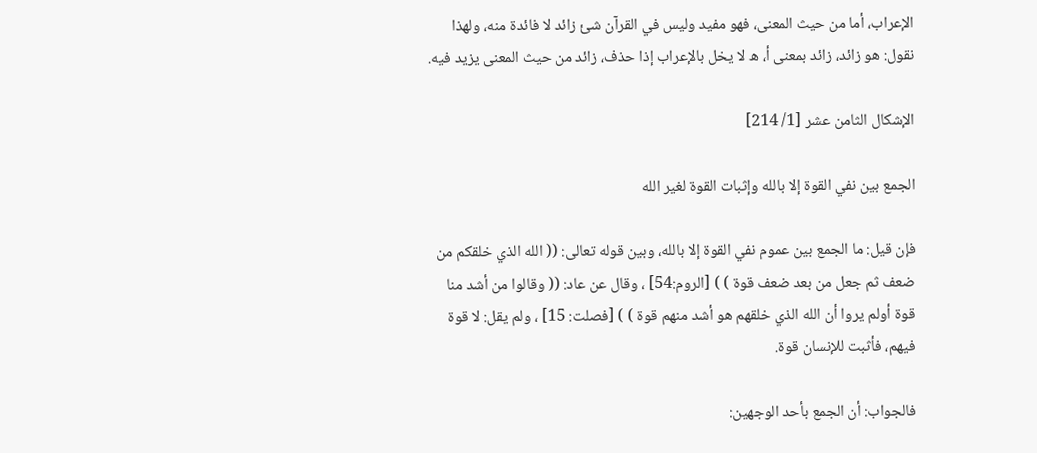الإعراب، أما من حيث المعنى، فهو مفيد وليس في القرآن شئ زائد لا فائدة منه، ولهذا نقول: هو زائد، زائد بمعنى أ، ه لا يخل بالإعراب إذا حذف، زائد من حيث المعنى يزيد فيه.

الإشكال الثامن عشر [1/ 214]

الجمع بين نفي القوة إلا بالله وإثبات القوة لغير الله

فإن قيل: ما الجمع بين عموم نفي القوة إلا بالله، وبين قوله تعالى: (( الله الذي خلقكم من ضعف ثم جعل من بعد ضعف قوة ) ) [الروم:54] ، وقال عن عاد: (( وقالوا من أشد منا قوة أولم يروا أن الله الذي خلقهم هو أشد منهم قوة ) ) [فصلت: 15] ، ولم يقل: لا قوة فيهم، فأثبت للإنسان قوة.

فالجواب: أن الجمع بأحد الوجهين: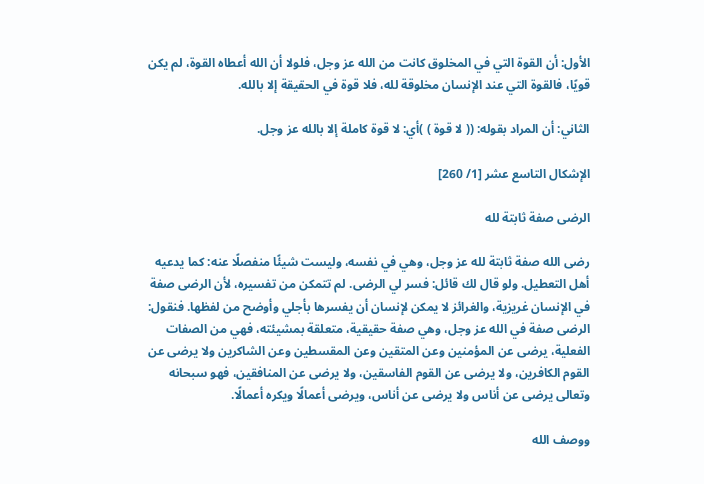الأول: أن القوة التي في المخلوق كانت من الله عز وجل، فلولا أن الله أعطاه القوة، لم يكن قويًا، فالقوة التي عند الإنسان مخلوقة لله، فلا قوة في الحقيقة إلا بالله.

الثاني: أن المراد بقوله: (( لا قوة ) )أي: لا قوة كاملة إلا بالله عز وجل.

الإشكال التاسع عشر [1/ 260]

الرضى صفة ثابتة لله

رضى الله صفة ثابتة لله عز وجل، وهي في نفسه، وليست شيئًا منفصلًا عنه: كما يدعيه أهل التعطيل. ولو قال لك قائل: فسر لي الرضى. لم تتمكن من تفسيره، لأن الرضى صفة في الإنسان غريزية، والغرائز لا يمكن لإنسان أن يفسرها بأجلي وأوضح من لفظها. فنقول: الرضى صفة في الله عز وجل، وهي صفة حقيقية، متعلقة بمشيئته، فهي من الصفات الفعلية، يرضى عن المؤمنين وعن المتقين وعن المقسطين وعن الشاكرين ولا يرضى عن القوم الكافرين، ولا يرضى عن القوم الفاسقين، ولا يرضى عن المنافقين، فهو سبحانه وتعالى يرضى عن أناس ولا يرضى عن أناس، ويرضى أعمالًا ويكره أعمالًا.

ووصف الله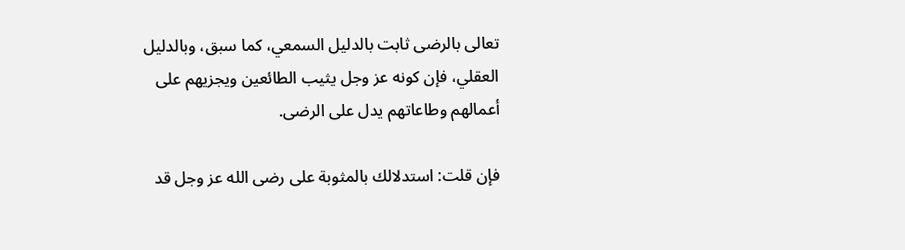تعالى بالرضى ثابت بالدليل السمعي، كما سبق، وبالدليل العقلي، فإن كونه عز وجل يثيب الطائعين ويجزيهم على أعمالهم وطاعاتهم يدل على الرضى.

فإن قلت: استدلالك بالمثوبة على رضى الله عز وجل قد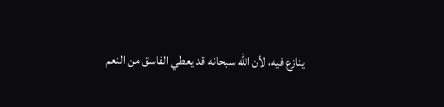ينازع فيه، لأن الله سبحانه قد يعطي الفاسق من النعم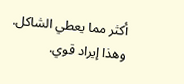أكثر مما يعطي الشاكل. وهذا إيراد قوي.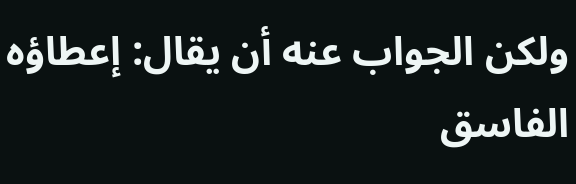ولكن الجواب عنه أن يقال: إعطاؤه الفاسق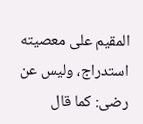المقيم على معصيته استدراج، وليس عن رضى: كما قال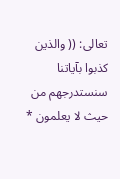تعالى: (( والذين كذبوا بآياتنا سنستدرجهم من حيث لا يعلمون *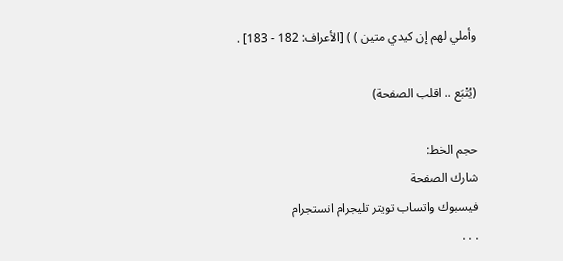وأملي لهم إن كيدي متين ) ) [الأعراف: 182 - 183] .

(يُتْبَع .. اقلب الصفحة)

حجم الخط:
شارك الصفحة
فيسبوك واتساب تويتر تليجرام انستجرام
. . .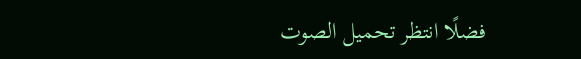فضلًا انتظر تحميل الصوت